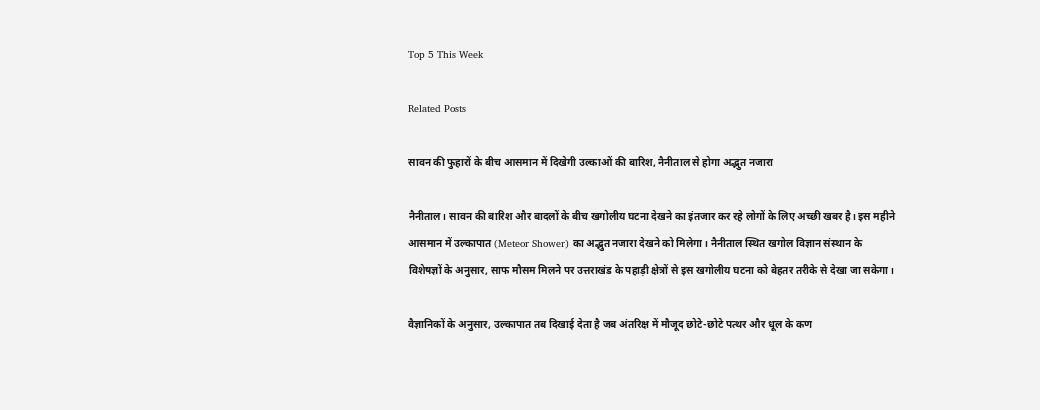Top 5 This Week

Related Posts

सावन की फुहारों के बीच आसमान में दिखेगी उल्काओं की बारिश, नैनीताल से होगा अद्भुत नजारा

नैनीताल। सावन की बारिश और बादलों के बीच खगोलीय घटना देखने का इंतजार कर रहे लोगों के लिए अच्छी खबर है। इस महीने आसमान में उल्कापात (Meteor Shower) का अद्भुत नजारा देखने को मिलेगा। नैनीताल स्थित खगोल विज्ञान संस्थान के विशेषज्ञों के अनुसार, साफ मौसम मिलने पर उत्तराखंड के पहाड़ी क्षेत्रों से इस खगोलीय घटना को बेहतर तरीके से देखा जा सकेगा।

वैज्ञानिकों के अनुसार, उल्कापात तब दिखाई देता है जब अंतरिक्ष में मौजूद छोटे-छोटे पत्थर और धूल के कण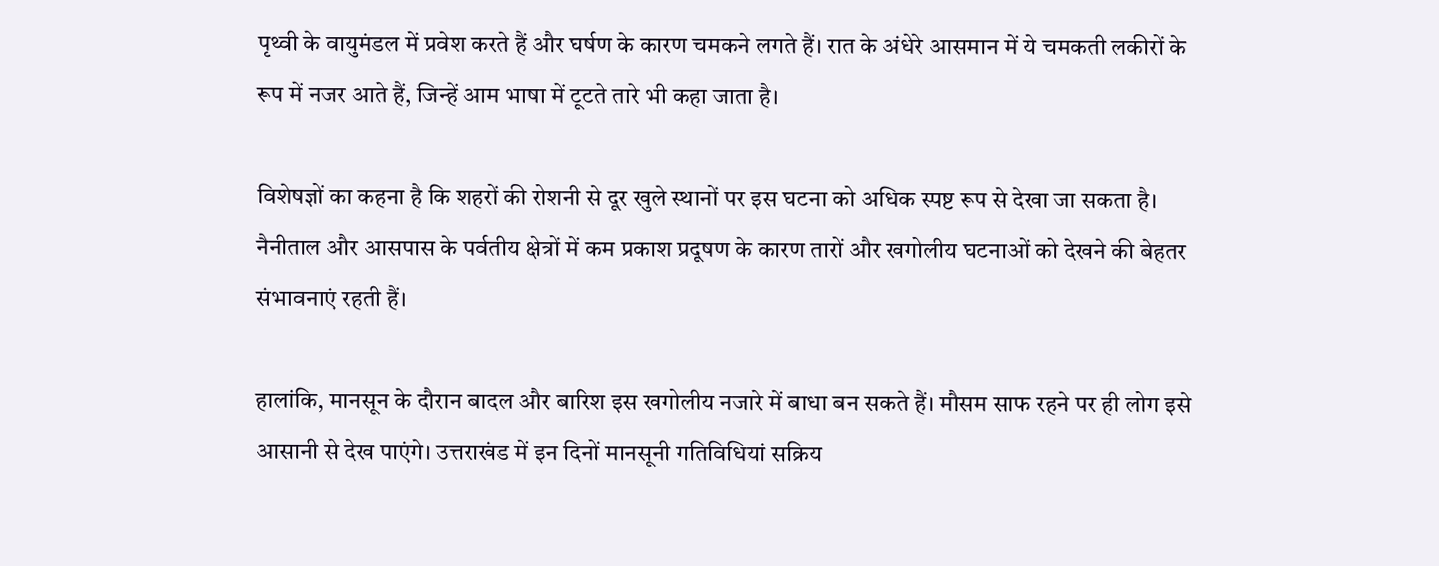पृथ्वी के वायुमंडल में प्रवेश करते हैं और घर्षण के कारण चमकने लगते हैं। रात के अंधेरे आसमान में ये चमकती लकीरों के रूप में नजर आते हैं, जिन्हें आम भाषा में टूटते तारे भी कहा जाता है।

विशेषज्ञों का कहना है कि शहरों की रोशनी से दूर खुले स्थानों पर इस घटना को अधिक स्पष्ट रूप से देखा जा सकता है। नैनीताल और आसपास के पर्वतीय क्षेत्रों में कम प्रकाश प्रदूषण के कारण तारों और खगोलीय घटनाओं को देखने की बेहतर संभावनाएं रहती हैं।

हालांकि, मानसून के दौरान बादल और बारिश इस खगोलीय नजारे में बाधा बन सकते हैं। मौसम साफ रहने पर ही लोग इसे आसानी से देख पाएंगे। उत्तराखंड में इन दिनों मानसूनी गतिविधियां सक्रिय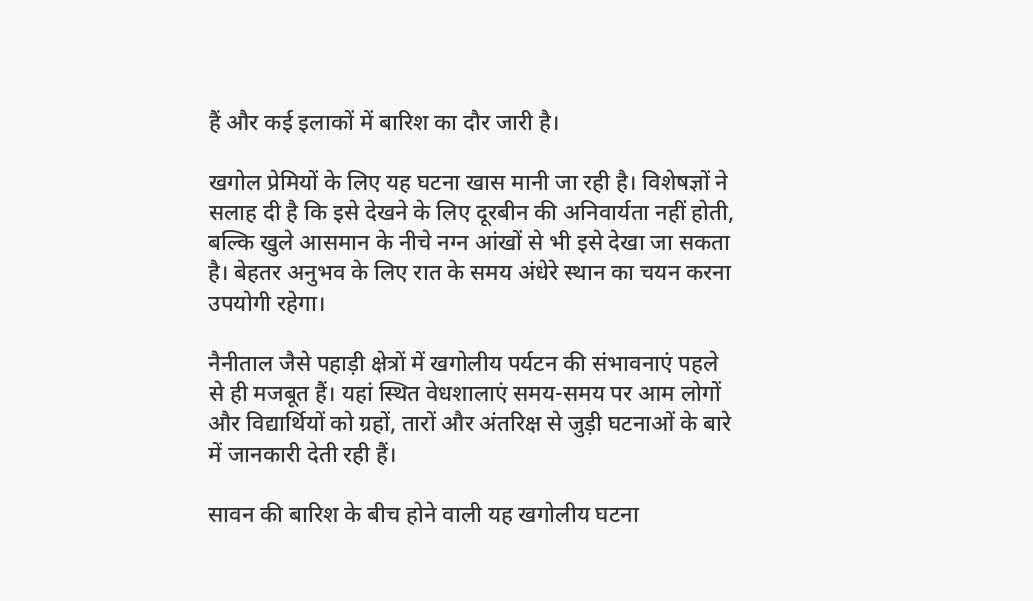हैं और कई इलाकों में बारिश का दौर जारी है।

खगोल प्रेमियों के लिए यह घटना खास मानी जा रही है। विशेषज्ञों ने सलाह दी है कि इसे देखने के लिए दूरबीन की अनिवार्यता नहीं होती, बल्कि खुले आसमान के नीचे नग्न आंखों से भी इसे देखा जा सकता है। बेहतर अनुभव के लिए रात के समय अंधेरे स्थान का चयन करना उपयोगी रहेगा।

नैनीताल जैसे पहाड़ी क्षेत्रों में खगोलीय पर्यटन की संभावनाएं पहले से ही मजबूत हैं। यहां स्थित वेधशालाएं समय-समय पर आम लोगों और विद्यार्थियों को ग्रहों, तारों और अंतरिक्ष से जुड़ी घटनाओं के बारे में जानकारी देती रही हैं।

सावन की बारिश के बीच होने वाली यह खगोलीय घटना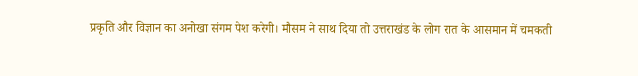प्रकृति और विज्ञान का अनोखा संगम पेश करेगी। मौसम ने साथ दिया तो उत्तराखंड के लोग रात के आसमान में चमकती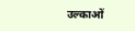उल्काओं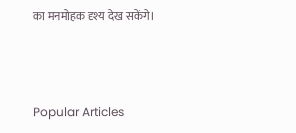का मनमोहक दृश्य देख सकेंगे।



Popular Articles